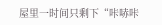屋里一时间只剩下“咔哧咔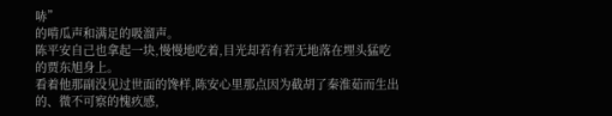哧”
的啃瓜声和满足的吸溜声。
陈平安自己也拿起一块,慢慢地吃着,目光却若有若无地落在埋头猛吃的贾东旭身上。
看着他那副没见过世面的馋样,陈安心里那点因为截胡了秦淮茹而生出的、微不可察的愧疚感,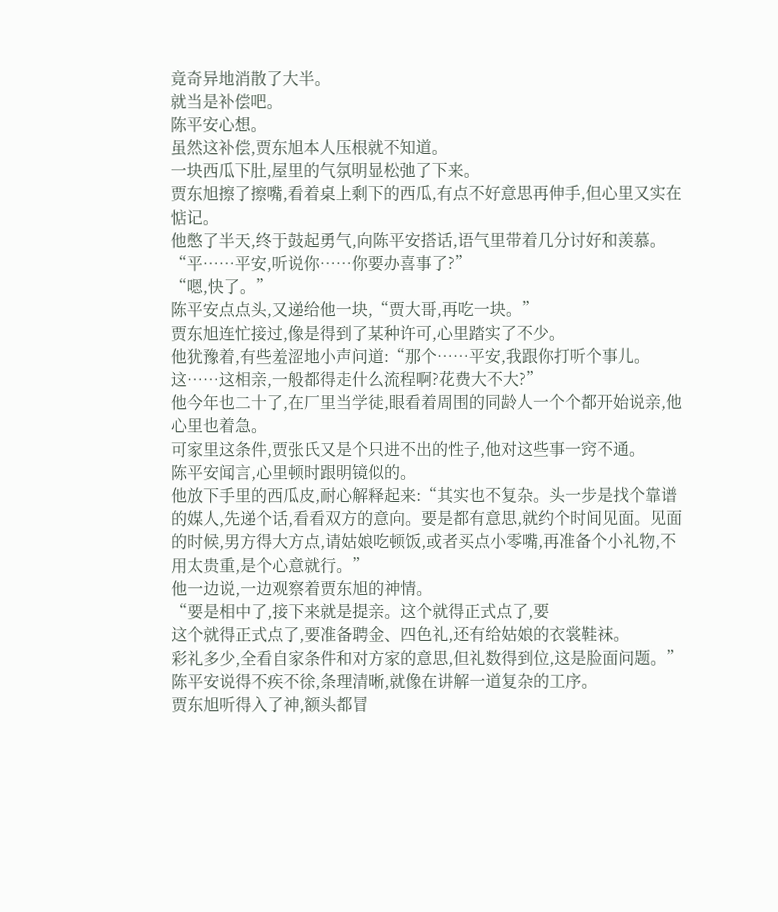竟奇异地消散了大半。
就当是补偿吧。
陈平安心想。
虽然这补偿,贾东旭本人压根就不知道。
一块西瓜下肚,屋里的气氛明显松弛了下来。
贾东旭擦了擦嘴,看着桌上剩下的西瓜,有点不好意思再伸手,但心里又实在惦记。
他憋了半天,终于鼓起勇气,向陈平安搭话,语气里带着几分讨好和羡慕。
“平……平安,听说你……你要办喜事了?”
“嗯,快了。”
陈平安点点头,又递给他一块,“贾大哥,再吃一块。”
贾东旭连忙接过,像是得到了某种许可,心里踏实了不少。
他犹豫着,有些羞涩地小声问道:“那个……平安,我跟你打听个事儿。这……这相亲,一般都得走什么流程啊?花费大不大?”
他今年也二十了,在厂里当学徒,眼看着周围的同龄人一个个都开始说亲,他心里也着急。
可家里这条件,贾张氏又是个只进不出的性子,他对这些事一窍不通。
陈平安闻言,心里顿时跟明镜似的。
他放下手里的西瓜皮,耐心解释起来:“其实也不复杂。头一步是找个靠谱的媒人,先递个话,看看双方的意向。要是都有意思,就约个时间见面。见面的时候,男方得大方点,请姑娘吃顿饭,或者买点小零嘴,再准备个小礼物,不用太贵重,是个心意就行。”
他一边说,一边观察着贾东旭的神情。
“要是相中了,接下来就是提亲。这个就得正式点了,要
这个就得正式点了,要准备聘金、四色礼,还有给姑娘的衣裳鞋袜。
彩礼多少,全看自家条件和对方家的意思,但礼数得到位,这是脸面问题。”
陈平安说得不疾不徐,条理清晰,就像在讲解一道复杂的工序。
贾东旭听得入了神,额头都冒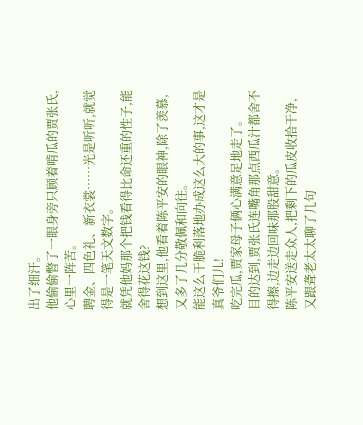出了细汗。
他偷偷瞥了一眼身旁只顾着啃瓜的贾张氏,心里一阵苦。
聘金、四色礼、新衣裳……光是听听,就觉得是一笔天文数字。
就凭他妈那个把钱看得比命还重的性子,能舍得花这钱?
想到这里,他看着陈平安的眼神,除了羡慕,又多了几分敬佩和向往。
能这么干脆利落地办成这么大的事,这才是真爷们儿!
吃完瓜,贾家母子俩心满意足地走了。
目的达到,贾张氏连嘴角那点西瓜汁都舍不得擦,边走边回味那股甜意。
陈平安送走众人,把剩下的瓜皮收拾干净,又跟聋老太太聊了几句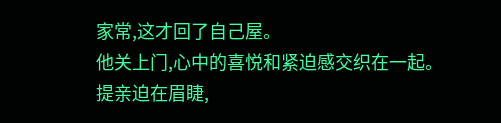家常,这才回了自己屋。
他关上门,心中的喜悦和紧迫感交织在一起。
提亲迫在眉睫,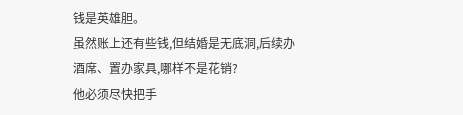钱是英雄胆。
虽然账上还有些钱,但结婚是无底洞,后续办酒席、置办家具,哪样不是花销?
他必须尽快把手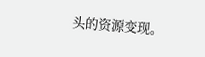头的资源变现。